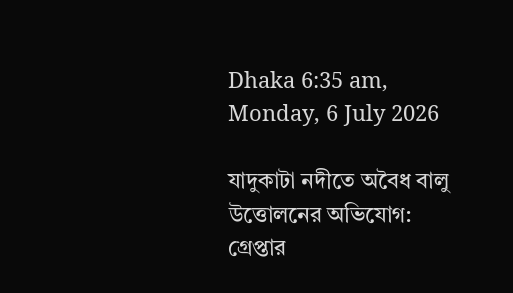Dhaka 6:35 am, Monday, 6 July 2026

যাদুকাটা নদীতে অবৈধ বালু উত্তোলনের অভিযোগ: গ্রেপ্তার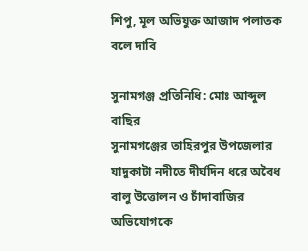শিপু, মূল অভিযুক্ত আজাদ পলাতক বলে দাবি

সুনামগঞ্জ প্রতিনিধি: মোঃ আব্দুল বাছির
সুনামগঞ্জের তাহিরপুর উপজেলার যাদুকাটা নদীতে দীর্ঘদিন ধরে অবৈধ বালু উত্তোলন ও চাঁদাবাজির অভিযোগকে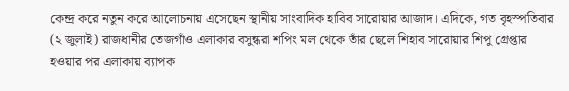কেন্দ্র করে নতুন করে আলোচনায় এসেছেন স্থানীয় সাংবাদিক হাবিব সারোয়ার আজাদ। এদিকে, গত বৃহস্পতিবার (২ জুলাই) রাজধানীর তেজগাঁও এলাকার বসুন্ধরা শপিং মল থেকে তাঁর ছেলে শিহাব সারোয়ার শিপু গ্রেপ্তার হওয়ার পর এলাকায় ব্যাপক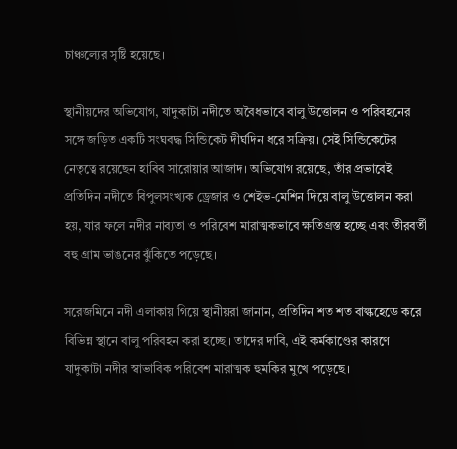চাঞ্চল্যের সৃষ্টি হয়েছে।

স্থানীয়দের অভিযোগ, যাদুকাটা নদীতে অবৈধভাবে বালু উত্তোলন ও পরিবহনের সঙ্গে জড়িত একটি সংঘবদ্ধ সিন্ডিকেট দীর্ঘদিন ধরে সক্রিয়। সেই সিন্ডিকেটের নেতৃত্বে রয়েছেন হাবিব সারোয়ার আজাদ। অভিযোগ রয়েছে, তাঁর প্রভাবেই প্রতিদিন নদীতে বিপুলসংখ্যক ড্রেজার ও শেইভ-মেশিন দিয়ে বালু উত্তোলন করা হয়, যার ফলে নদীর নাব্যতা ও পরিবেশ মারাত্মকভাবে ক্ষতিগ্রস্ত হচ্ছে এবং তীরবর্তী বহু গ্রাম ভাঙনের ঝুঁকিতে পড়েছে।

সরেজমিনে নদী এলাকায় গিয়ে স্থানীয়রা জানান, প্রতিদিন শত শত বাল্কহেডে করে বিভিন্ন স্থানে বালু পরিবহন করা হচ্ছে। তাদের দাবি, এই কর্মকাণ্ডের কারণে যাদুকাটা নদীর স্বাভাবিক পরিবেশ মারাত্মক হুমকির মুখে পড়েছে।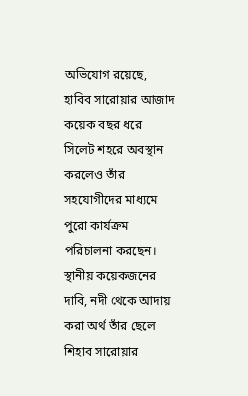অভিযোগ রয়েছে, হাবিব সারোয়ার আজাদ কয়েক বছর ধরে সিলেট শহরে অবস্থান করলেও তাঁর সহযোগীদের মাধ্যমে পুরো কার্যক্রম পরিচালনা করছেন। স্থানীয় কয়েকজনের দাবি, নদী থেকে আদায় করা অর্থ তাঁর ছেলে শিহাব সারোয়ার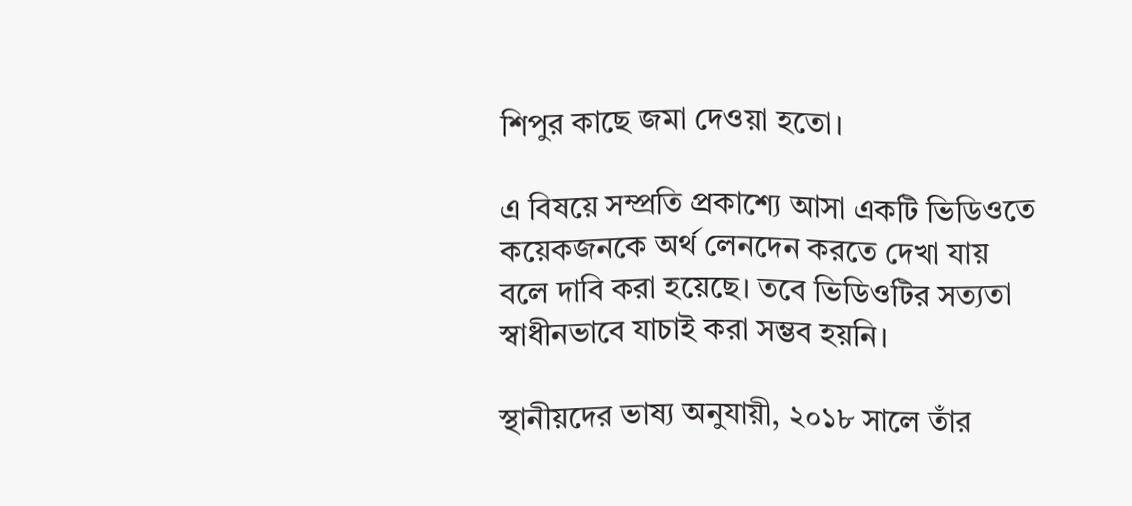শিপুর কাছে জমা দেওয়া হতো।

এ বিষয়ে সম্প্রতি প্রকাশ্যে আসা একটি ভিডিওতে কয়েকজনকে অর্থ লেনদেন করতে দেখা যায় বলে দাবি করা হয়েছে। তবে ভিডিওটির সত্যতা স্বাধীনভাবে যাচাই করা সম্ভব হয়নি।

স্থানীয়দের ভাষ্য অনুযায়ী, ২০১৮ সালে তাঁর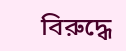বিরুদ্ধে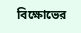বিক্ষোভের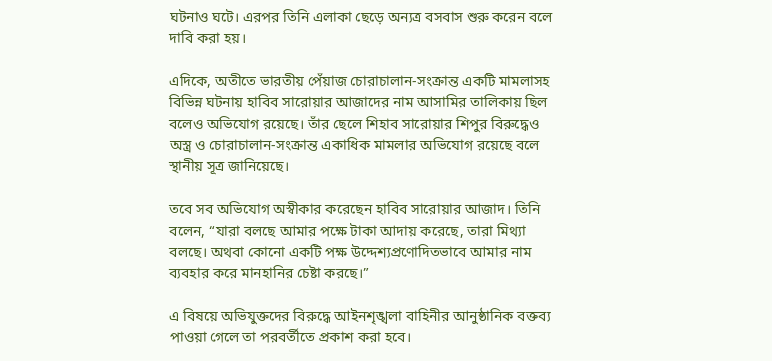ঘটনাও ঘটে। এরপর তিনি এলাকা ছেড়ে অন্যত্র বসবাস শুরু করেন বলে দাবি করা হয়।

এদিকে, অতীতে ভারতীয় পেঁয়াজ চোরাচালান-সংক্রান্ত একটি মামলাসহ বিভিন্ন ঘটনায় হাবিব সারোয়ার আজাদের নাম আসামির তালিকায় ছিল বলেও অভিযোগ রয়েছে। তাঁর ছেলে শিহাব সারোয়ার শিপুর বিরুদ্ধেও অস্ত্র ও চোরাচালান-সংক্রান্ত একাধিক মামলার অভিযোগ রয়েছে বলে স্থানীয় সূত্র জানিয়েছে।

তবে সব অভিযোগ অস্বীকার করেছেন হাবিব সারোয়ার আজাদ। তিনি বলেন, “যারা বলছে আমার পক্ষে টাকা আদায় করেছে, তারা মিথ্যা বলছে। অথবা কোনো একটি পক্ষ উদ্দেশ্যপ্রণোদিতভাবে আমার নাম ব্যবহার করে মানহানির চেষ্টা করছে।”

এ বিষয়ে অভিযুক্তদের বিরুদ্ধে আইনশৃঙ্খলা বাহিনীর আনুষ্ঠানিক বক্তব্য পাওয়া গেলে তা পরবর্তীতে প্রকাশ করা হবে।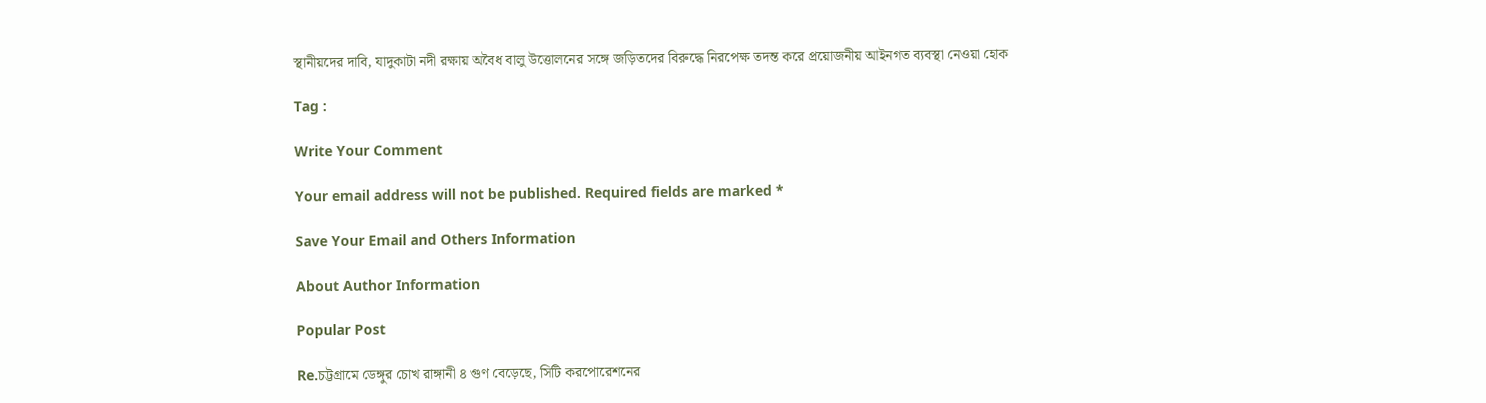স্থানীয়দের দাবি, যাদুকাটা নদী রক্ষায় অবৈধ বালু উত্তোলনের সঙ্গে জড়িতদের বিরুদ্ধে নিরপেক্ষ তদন্ত করে প্রয়োজনীয় আইনগত ব্যবস্থা নেওয়া হোক

Tag :

Write Your Comment

Your email address will not be published. Required fields are marked *

Save Your Email and Others Information

About Author Information

Popular Post

Re.চট্টগ্রামে ডেঙ্গুর চোখ রাঙ্গানী ৪ গুণ বেড়েছে, সিটি করপোরেশনের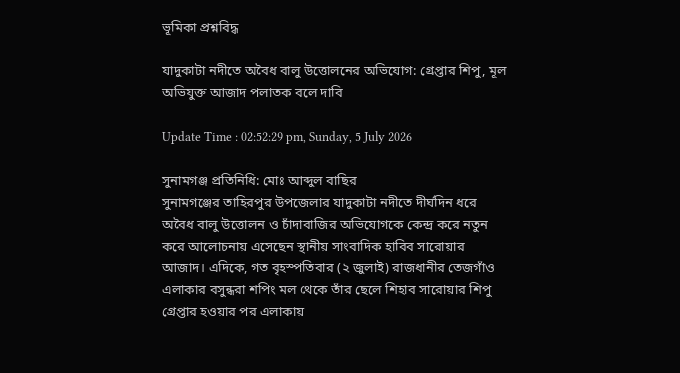ভূমিকা প্রশ্নবিদ্ধ

যাদুকাটা নদীতে অবৈধ বালু উত্তোলনের অভিযোগ: গ্রেপ্তার শিপু, মূল অভিযুক্ত আজাদ পলাতক বলে দাবি

Update Time : 02:52:29 pm, Sunday, 5 July 2026

সুনামগঞ্জ প্রতিনিধি: মোঃ আব্দুল বাছির
সুনামগঞ্জের তাহিরপুর উপজেলার যাদুকাটা নদীতে দীর্ঘদিন ধরে অবৈধ বালু উত্তোলন ও চাঁদাবাজির অভিযোগকে কেন্দ্র করে নতুন করে আলোচনায় এসেছেন স্থানীয় সাংবাদিক হাবিব সারোয়ার আজাদ। এদিকে, গত বৃহস্পতিবার (২ জুলাই) রাজধানীর তেজগাঁও এলাকার বসুন্ধরা শপিং মল থেকে তাঁর ছেলে শিহাব সারোয়ার শিপু গ্রেপ্তার হওয়ার পর এলাকায়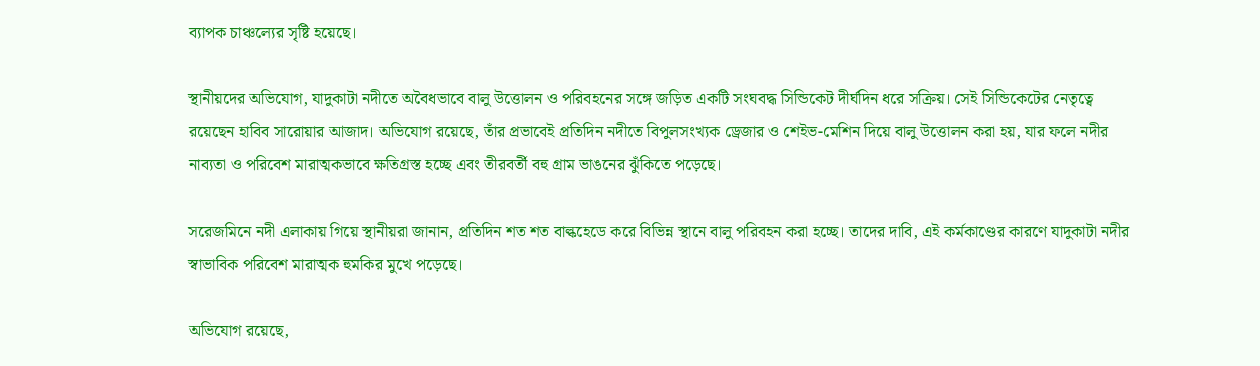ব্যাপক চাঞ্চল্যের সৃষ্টি হয়েছে।

স্থানীয়দের অভিযোগ, যাদুকাটা নদীতে অবৈধভাবে বালু উত্তোলন ও পরিবহনের সঙ্গে জড়িত একটি সংঘবদ্ধ সিন্ডিকেট দীর্ঘদিন ধরে সক্রিয়। সেই সিন্ডিকেটের নেতৃত্বে রয়েছেন হাবিব সারোয়ার আজাদ। অভিযোগ রয়েছে, তাঁর প্রভাবেই প্রতিদিন নদীতে বিপুলসংখ্যক ড্রেজার ও শেইভ-মেশিন দিয়ে বালু উত্তোলন করা হয়, যার ফলে নদীর নাব্যতা ও পরিবেশ মারাত্মকভাবে ক্ষতিগ্রস্ত হচ্ছে এবং তীরবর্তী বহু গ্রাম ভাঙনের ঝুঁকিতে পড়েছে।

সরেজমিনে নদী এলাকায় গিয়ে স্থানীয়রা জানান, প্রতিদিন শত শত বাল্কহেডে করে বিভিন্ন স্থানে বালু পরিবহন করা হচ্ছে। তাদের দাবি, এই কর্মকাণ্ডের কারণে যাদুকাটা নদীর স্বাভাবিক পরিবেশ মারাত্মক হুমকির মুখে পড়েছে।

অভিযোগ রয়েছে,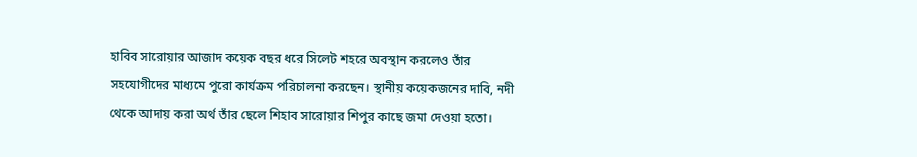হাবিব সারোয়ার আজাদ কয়েক বছর ধরে সিলেট শহরে অবস্থান করলেও তাঁর সহযোগীদের মাধ্যমে পুরো কার্যক্রম পরিচালনা করছেন। স্থানীয় কয়েকজনের দাবি, নদী থেকে আদায় করা অর্থ তাঁর ছেলে শিহাব সারোয়ার শিপুর কাছে জমা দেওয়া হতো।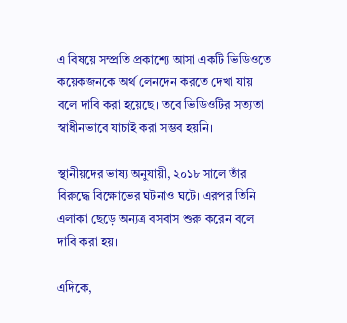এ বিষয়ে সম্প্রতি প্রকাশ্যে আসা একটি ভিডিওতে কয়েকজনকে অর্থ লেনদেন করতে দেখা যায় বলে দাবি করা হয়েছে। তবে ভিডিওটির সত্যতা স্বাধীনভাবে যাচাই করা সম্ভব হয়নি।

স্থানীয়দের ভাষ্য অনুযায়ী, ২০১৮ সালে তাঁর বিরুদ্ধে বিক্ষোভের ঘটনাও ঘটে। এরপর তিনি এলাকা ছেড়ে অন্যত্র বসবাস শুরু করেন বলে দাবি করা হয়।

এদিকে,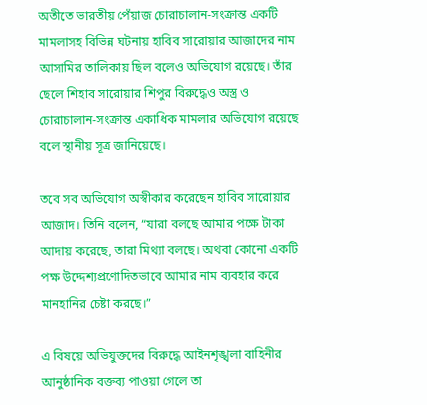অতীতে ভারতীয় পেঁয়াজ চোরাচালান-সংক্রান্ত একটি মামলাসহ বিভিন্ন ঘটনায় হাবিব সারোয়ার আজাদের নাম আসামির তালিকায় ছিল বলেও অভিযোগ রয়েছে। তাঁর ছেলে শিহাব সারোয়ার শিপুর বিরুদ্ধেও অস্ত্র ও চোরাচালান-সংক্রান্ত একাধিক মামলার অভিযোগ রয়েছে বলে স্থানীয় সূত্র জানিয়েছে।

তবে সব অভিযোগ অস্বীকার করেছেন হাবিব সারোয়ার আজাদ। তিনি বলেন, “যারা বলছে আমার পক্ষে টাকা আদায় করেছে, তারা মিথ্যা বলছে। অথবা কোনো একটি পক্ষ উদ্দেশ্যপ্রণোদিতভাবে আমার নাম ব্যবহার করে মানহানির চেষ্টা করছে।”

এ বিষয়ে অভিযুক্তদের বিরুদ্ধে আইনশৃঙ্খলা বাহিনীর আনুষ্ঠানিক বক্তব্য পাওয়া গেলে তা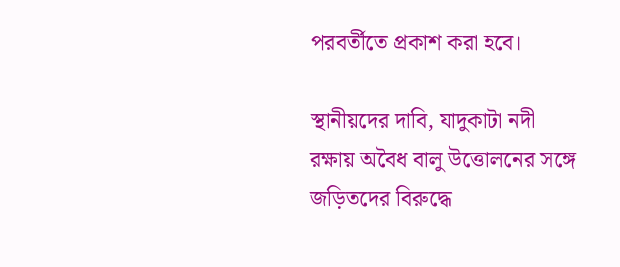পরবর্তীতে প্রকাশ করা হবে।

স্থানীয়দের দাবি, যাদুকাটা নদী রক্ষায় অবৈধ বালু উত্তোলনের সঙ্গে জড়িতদের বিরুদ্ধে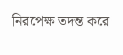নিরপেক্ষ তদন্ত করে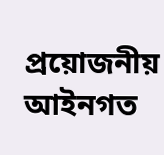প্রয়োজনীয় আইনগত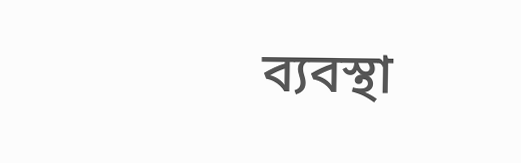ব্যবস্থা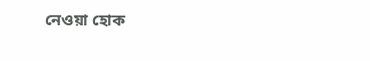নেওয়া হোক